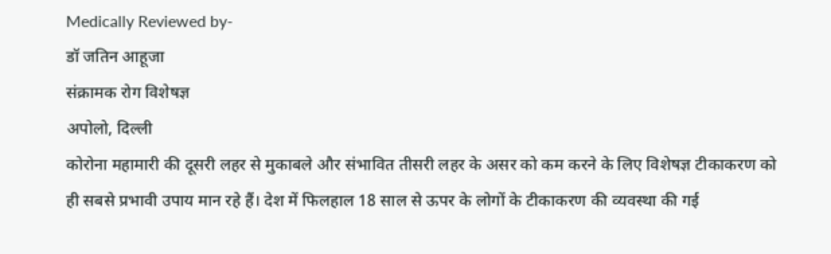Medically Reviewed by-
डॉ जतिन आहूजा
संक्रामक रोग विशेषज्ञ
अपोलो, दिल्ली
कोरोना महामारी की दूसरी लहर से मुकाबले और संभावित तीसरी लहर के असर को कम करने के लिए विशेषज्ञ टीकाकरण को ही सबसे प्रभावी उपाय मान रहे हैं। देश में फिलहाल 18 साल से ऊपर के लोगों के टीकाकरण की व्यवस्था की गई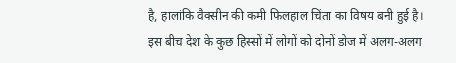है, हालांकि वैक्सीन की कमी फिलहाल चिंता का विषय बनी हुई है। इस बीच देश के कुछ हिस्सों में लोगों को दोनों डोज में अलग-अलग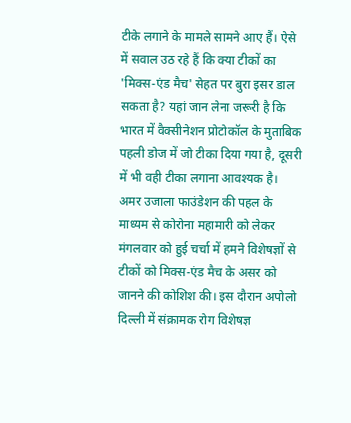टीके लगाने के मामले सामने आए हैं। ऐसे में सवाल उठ रहे हैं कि क्या टीकों का 'मिक्स-एंड मैच' सेहत पर बुरा इसर डाल सकता है? यहां जान लेना जरूरी है कि भारत में वैक्सीनेशन प्रोटोकॉल के मुताबिक पहली डोज में जो टीका दिया गया है, दूसरी में भी वही टीका लगाना आवश्यक है।
अमर उजाला फाउंडेशन की पहल के माध्यम से कोरोना महामारी को लेकर मंगलवार को हुई चर्चा में हमने विशेषज्ञों से टीकों को मिक्स-एंड मैच के असर को जानने की कोशिश की। इस दौरान अपोलो दिल्ली में संक्रामक रोग विशेषज्ञ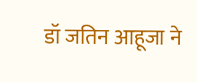डॉ जतिन आहूजा ने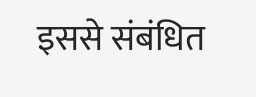इससे संबंधित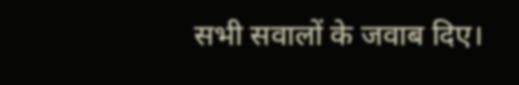सभी सवालों के जवाब दिए।